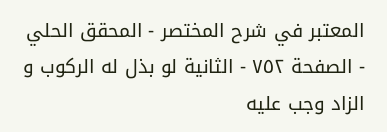المعتبر في شرح المختصر - المحقق الحلي - الصفحة ٧٥٢ - الثانية لو بذل له الركوب و الزاد وجب عليه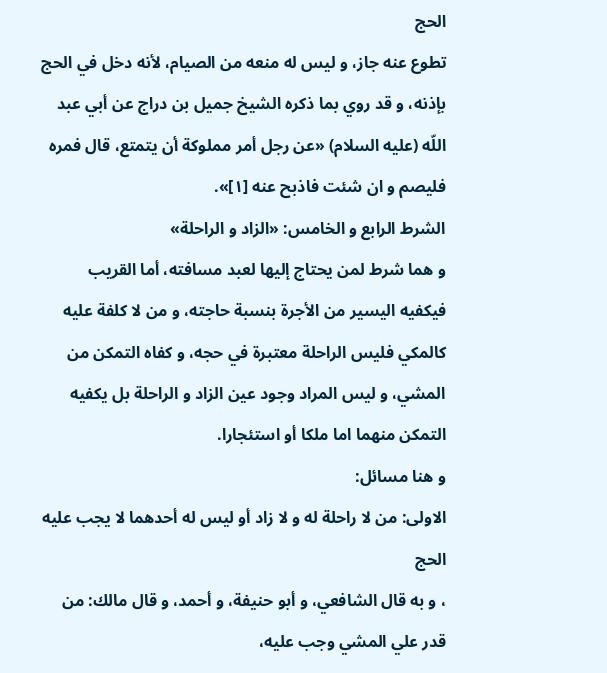الحج
تطوع عنه جاز، و ليس له منعه من الصيام، لأنه دخل في الحج بإذنه، و قد روي بما ذكره الشيخ جميل بن دراج عن أبي عبد اللّه (عليه السلام) «عن رجل أمر مملوكة أن يتمتع، قال فمره فليصم و ان شئت فاذبح عنه [١]».
الشرط الرابع و الخامس: «الزاد و الراحلة»
و هما شرط لمن يحتاج إليها لعبد مسافته، أما القريب فيكفيه اليسير من الأجرة بنسبة حاجته، و من لا كلفة عليه كالمكي فليس الراحلة معتبرة في حجه، و كفاه التمكن من المشي، و ليس المراد وجود عين الزاد و الراحلة بل يكفيه التمكن منهما اما ملكا أو استئجارا.
و هنا مسائل:
الاولى: من لا راحلة له و لا زاد أو ليس له أحدهما لا يجب عليه الحج
، و به قال الشافعي، و أبو حنيفة، و أحمد، و قال مالك: من قدر علي المشي وجب عليه،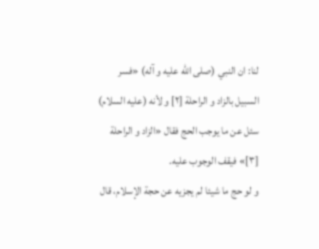لنا: ان النبي (صلى اللّه عليه و آله) «فسر السبيل بالزاد و الراحلة [٢] و لأنه (عليه السلام) سئل عن ما يوجب الحج فقال «الزاد و الراحلة [٣]» فيقف الوجوب عليه.
و لو حج ما شيئا لم يجزيه عن حجة الإسلام، قال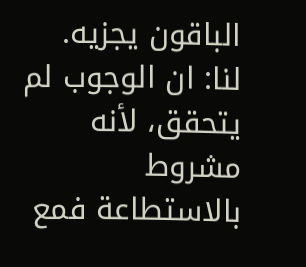الباقون يجزيه. لنا: ان الوجوب لم يتحقق، لأنه مشروط بالاستطاعة فمع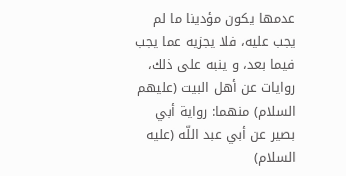عدمها يكون مؤدينا ما لم يجب عليه، فلا يجزيه عما يجب فيما بعد، و ينبه على ذلك، روايات عن أهل البيت (عليهم السلام) منهما: رواية أبي بصير عن أبي عبد اللّه (عليه السلام)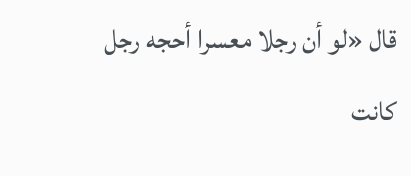قال «لو أن رجلا معسرا أحجه رجل كانت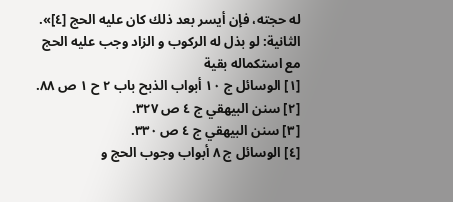له حجته، فإن أيسر بعد ذلك كان عليه الحج [٤]».
الثانية: لو بذل له الركوب و الزاد وجب عليه الحج
مع استكماله بقية
[١] الوسائل ج ١٠ أبواب الذبح باب ٢ ح ١ ص ٨٨.
[٢] سنن البيهقي ج ٤ ص ٣٢٧.
[٣] سنن البيهقي ج ٤ ص ٣٣٠.
[٤] الوسائل ج ٨ أبواب وجوب الحج و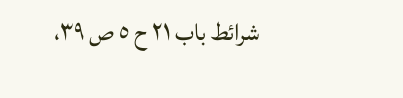شرائط باب ٢١ ح ٥ ص ٣٩،